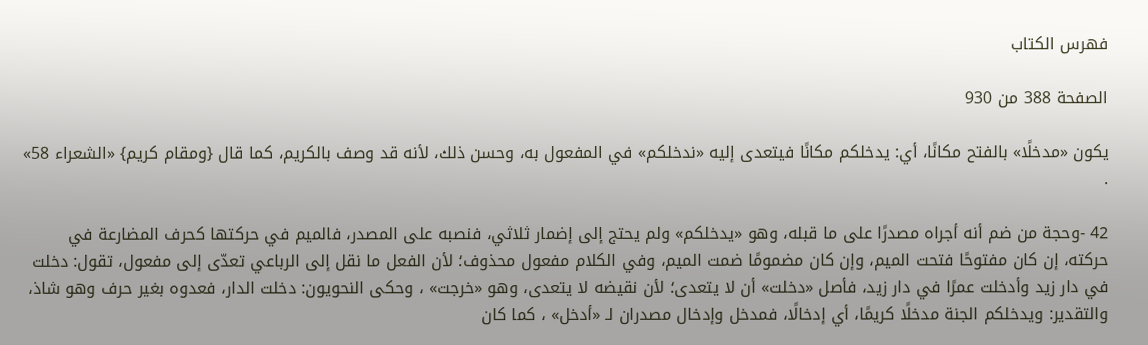فهرس الكتاب

الصفحة 388 من 930

يكون «مدخلًا» بالفتح مكانًا، أي: يدخلكم مكانًا فيتعدى إليه «ندخلكم» في المفعول به، وحسن ذلك، لأنه قد وصف بالكريم، كما قال {ومقام كريم} «الشعراء 58» .

42 -وحجة من ضم أنه أجراه مصدرًا على ما قبله، وهو «يدخلكم» ولم يحتج إلى إضمار ثلاثي، فنصبه على المصدر، فالميم في حركتها كحرف المضارعة في حركته، إن كان مفتوحًا فتحت الميم، وإن كان مضمومًا ضمت الميم، وفي الكلام مفعول محذوف؛ لأن الفعل ما نقل إلى الرباعي تعدّى إلى مفعول، تقول: دخلت في دار زيد وأدخلت عمرًا في دار زيد، فأصل «دخلت» أن لا يتعدى؛ لأن نقيضه لا يتعدى، وهو «خرجت» ، وحكى النحويون: دخلت الدار، فعدوه بغير حرف وهو شاذ، والتقدير: ويدخلكم الجنة مدخلًا كريمًا، أي إدخالًا، فمدخل وإدخال مصدران لـ «أدخل» ، كما كان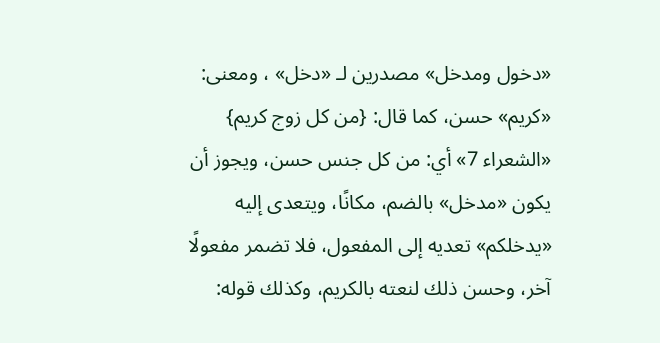«دخول ومدخل» مصدرين لـ «دخل» ، ومعنى: «كريم» حسن، كما قال: {من كل زوج كريم} «الشعراء 7» أي: من كل جنس حسن، ويجوز أن يكون «مدخل» بالضم، مكانًا، ويتعدى إليه «يدخلكم» تعديه إلى المفعول، فلا تضمر مفعولًا آخر، وحسن ذلك لنعته بالكريم، وكذلك قوله: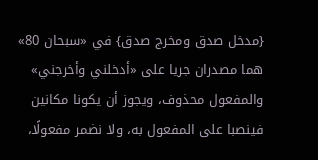{مدخل صدق ومخرج صدق} في «سبحان 80» هما مصدران جريا على «أدخلني وأخرجني» والمفعول محذوف، ويجوز أن يكونا مكانين فينصبا على المفعول به، ولا نضمر مفعولًا،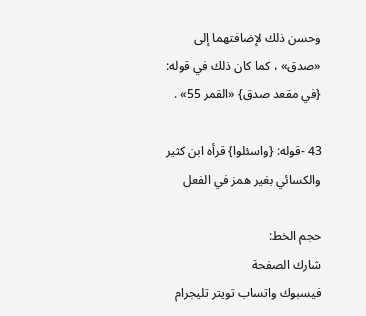وحسن ذلك لإضافتهما إلى «صدق» ، كما كان ذلك في قوله: {في مقعد صدق} «القمر 55» .

43 -قوله: {واسئلوا} قرأه ابن كثير والكسائي بغير همز في الفعل

حجم الخط:
شارك الصفحة
فيسبوك واتساب تويتر تليجرام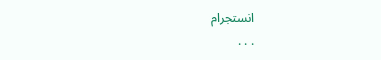انستجرام
. . .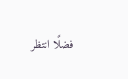فضلًا انتظر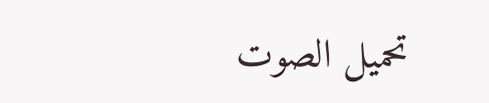تحميل الصوت